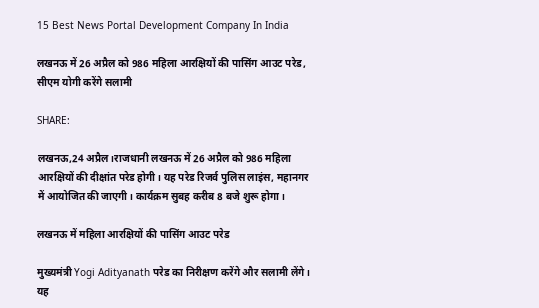15 Best News Portal Development Company In India

लखनऊ में 26 अप्रैल को 986 महिला आरक्षियों की पासिंग आउट परेड, सीएम योगी करेंगे सलामी

SHARE:

लखनऊ,24 अप्रैल।राजधानी लखनऊ में 26 अप्रैल को 986 महिला आरक्षियों की दीक्षांत परेड होगी। यह परेड रिजर्व पुलिस लाइंस, महानगर में आयोजित की जाएगी। कार्यक्रम सुबह करीब 8 बजे शुरू होगा।

लखनऊ में महिला आरक्षियों की पासिंग आउट परेड

मुख्यमंत्री Yogi Adityanath परेड का निरीक्षण करेंगे और सलामी लेंगे। यह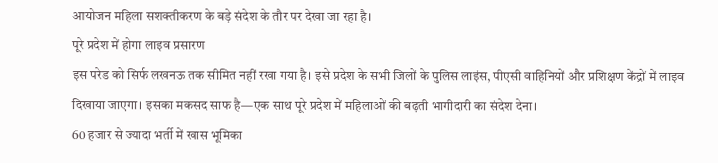आयोजन महिला सशक्तीकरण के बड़े संदेश के तौर पर देखा जा रहा है।
पूरे प्रदेश में होगा लाइव प्रसारण
इस परेड को सिर्फ लखनऊ तक सीमित नहीं रखा गया है। इसे प्रदेश के सभी जिलों के पुलिस लाइंस, पीएसी वाहिनियों और प्रशिक्षण केंद्रों में लाइव दिखाया जाएगा। इसका मकसद साफ है—एक साथ पूरे प्रदेश में महिलाओं की बढ़ती भागीदारी का संदेश देना।
60 हजार से ज्यादा भर्ती में खास भूमिका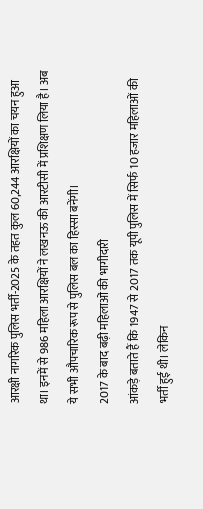आरक्षी नागरिक पुलिस भर्ती-2025 के तहत कुल 60,244 आरक्षियों का चयन हुआ था। इनमें से 986 महिला आरक्षियों ने लखनऊ की आरटीसी में प्रशिक्षण लिया है। अब ये सभी औपचारिक रूप से पुलिस बल का हिस्सा बनेंगी।
2017 के बाद बढ़ी महिलाओं की भागीदारी
आंकड़े बताते हैं कि 1947 से 2017 तक यूपी पुलिस में सिर्फ 10 हजार महिलाओं की भर्ती हुई थी। लेकिन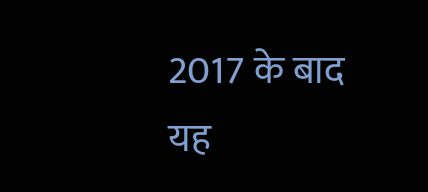2017 के बाद यह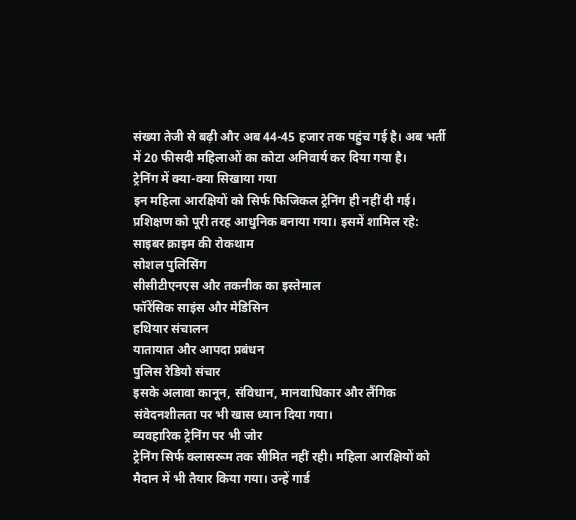संख्या तेजी से बढ़ी और अब 44-45 हजार तक पहुंच गई है। अब भर्ती में 20 फीसदी महिलाओं का कोटा अनिवार्य कर दिया गया है।
ट्रेनिंग में क्या-क्या सिखाया गया
इन महिला आरक्षियों को सिर्फ फिजिकल ट्रेनिंग ही नहीं दी गई। प्रशिक्षण को पूरी तरह आधुनिक बनाया गया। इसमें शामिल रहे:
साइबर क्राइम की रोकथाम
सोशल पुलिसिंग
सीसीटीएनएस और तकनीक का इस्तेमाल
फॉरेंसिक साइंस और मेडिसिन
हथियार संचालन
यातायात और आपदा प्रबंधन
पुलिस रेडियो संचार
इसके अलावा कानून, संविधान, मानवाधिकार और लैंगिक संवेदनशीलता पर भी खास ध्यान दिया गया।
व्यवहारिक ट्रेनिंग पर भी जोर
ट्रेनिंग सिर्फ क्लासरूम तक सीमित नहीं रही। महिला आरक्षियों को मैदान में भी तैयार किया गया। उन्हें गार्ड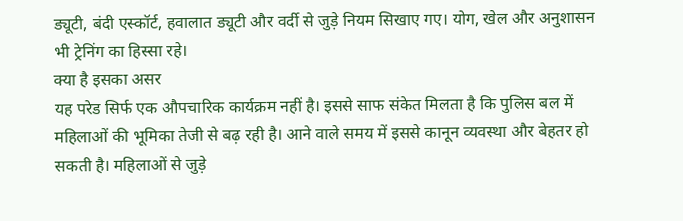ड्यूटी, बंदी एस्कॉर्ट, हवालात ड्यूटी और वर्दी से जुड़े नियम सिखाए गए। योग, खेल और अनुशासन भी ट्रेनिंग का हिस्सा रहे।
क्या है इसका असर
यह परेड सिर्फ एक औपचारिक कार्यक्रम नहीं है। इससे साफ संकेत मिलता है कि पुलिस बल में महिलाओं की भूमिका तेजी से बढ़ रही है। आने वाले समय में इससे कानून व्यवस्था और बेहतर हो सकती है। महिलाओं से जुड़े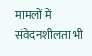मामलों में संवेदनशीलता भी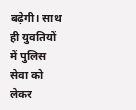बढ़ेगी। साथ ही युवतियों में पुलिस सेवा को लेकर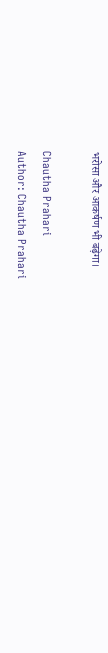भरोसा और आकर्षण भी बढ़ेगा।

Chautha Prahari
Author: Chautha Prahari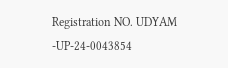Registration NO. UDYAM -UP-24-0043854